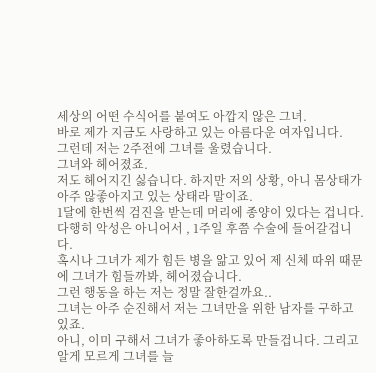세상의 어떤 수식어를 붙여도 아깝지 않은 그녀.
바로 제가 지금도 사랑하고 있는 아름다운 여자입니다.
그런데 저는 2주전에 그녀를 울렸습니다.
그녀와 헤어졌죠.
저도 헤어지긴 싫습니다. 하지만 저의 상황, 아니 몸상태가 아주 않좋아지고 있는 상태라 말이죠.
1달에 한번씩 검진을 받는데 머리에 종양이 있다는 겁니다.
다행히 악성은 아니어서 , 1주일 후쯤 수술에 들어갈겁니다.
혹시나 그녀가 제가 힘든 병을 앎고 있어 제 신체 따위 때문에 그녀가 힘들까봐, 헤어졌습니다.
그런 행동을 하는 저는 정말 잘한걸까요..
그녀는 아주 순진해서 저는 그녀만을 위한 남자를 구하고 있죠.
아니, 이미 구해서 그녀가 좋아하도록 만들겁니다. 그리고 알게 모르게 그녀를 늘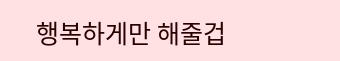행복하게만 해줄겁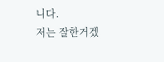니다.
저는 잘한거겠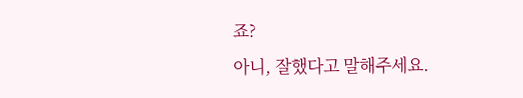죠?
아니, 잘했다고 말해주세요.